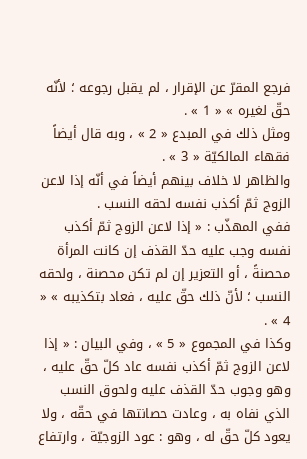فرجع المقرّ عن الإقرار ، لم يقبل رجوعه ؛ لأنّه حقّ لغيره » « 1 » .
ومثل ذلك في المبدع « 2 » ، وبه قال أيضاً فقهاء المالكيّة « 3 » .
والظاهر لا خلاف بينهم أيضاً في أنّه إذا لاعن الزوج ثمّ أكذب نفسه لحقه النسب .
ففي المهذّب : « إذا لاعن الزوج ثمّ أكذب نفسه وجب عليه حدّ القذف إن كانت المرأة محصنةً ، أو التعزير إن لم تكن محصنة ، ولحقه النسب ؛ لأنّ ذلك حقّ عليه ، فعاد بتكذيبه » « 4 » .
وكذا في المجموع « 5 » ، وفي البيان : « إذا لاعن الزوج ثمّ أكذب نفسه عاد كلّ حقّ عليه ، وهو وجوب حدّ القذف عليه ولحوق النسب الذي نفاه به ، وعادت حصانتها في حقّه ، ولا يعود كلّ حقّ له ، وهو : عود الزوجيّة ، وارتفاع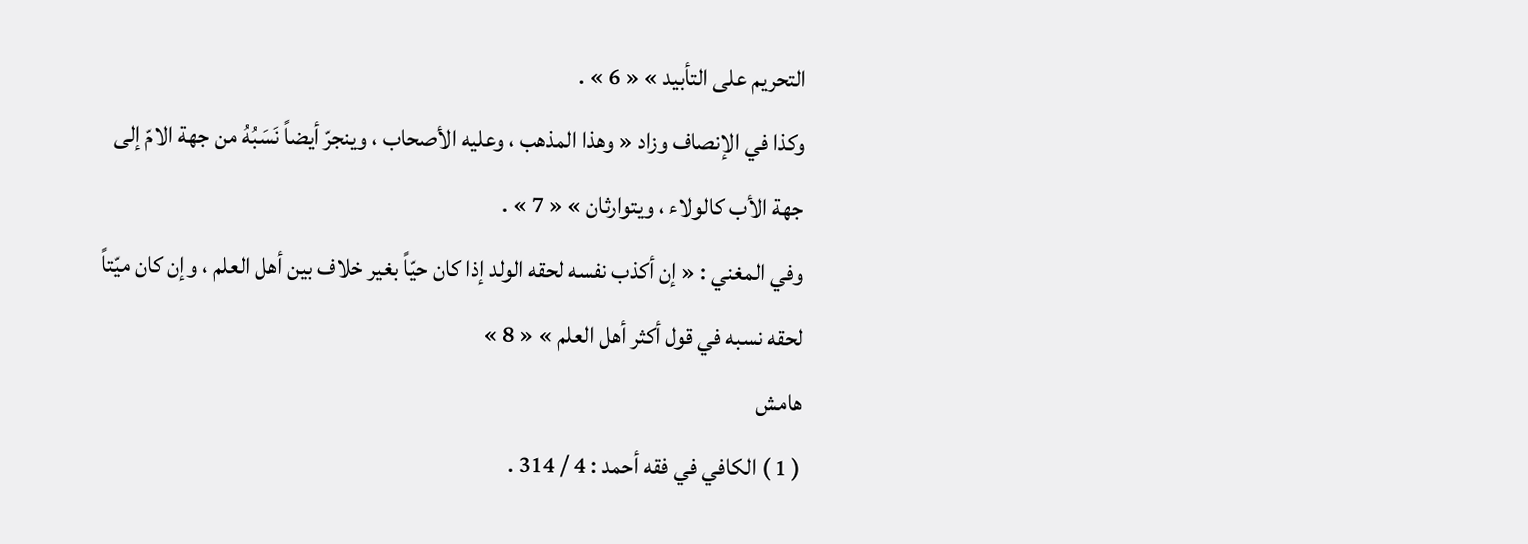التحريم على التأبيد » « 6 » .
وكذا في الإنصاف وزاد « وهذا المذهب ، وعليه الأصحاب ، وينجرّ أيضاً نَسَبُهُ من جهة الامّ إلى جهة الأب كالولاء ، ويتوارثان » « 7 » .
وفي المغني : « إن أكذب نفسه لحقه الولد إذا كان حيّاً بغير خلاف بين أهل العلم ، وإن كان ميّتاً لحقه نسبه في قول أكثر أهل العلم » « 8 »
هامش
( 1 ) الكافي في فقه أحمد : 4 / 314 .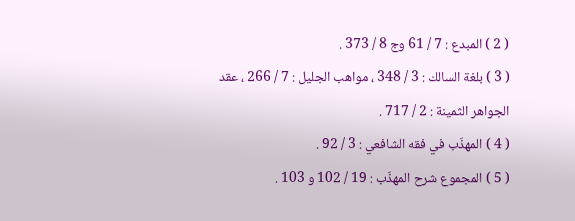( 2 ) المبدع : 7 / 61 وج 8 / 373 .
( 3 ) بلغة السالك : 3 / 348 ، مواهب الجليل : 7 / 266 ، عقد الجواهر الثمينة : 2 / 717 .
( 4 ) المهذّب في فقه الشافعي : 3 / 92 .
( 5 ) المجموع شرح المهذّب : 19 / 102 و 103 .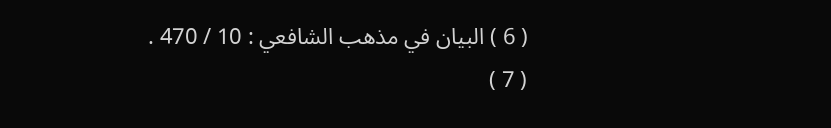( 6 ) البيان في مذهب الشافعي : 10 / 470 .
( 7 )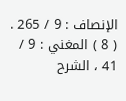الإنصاف : 9 / 265 .
( 8 ) المغني : 9 / 41 ، الشرح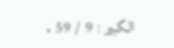الكبير : 9 / 59 .